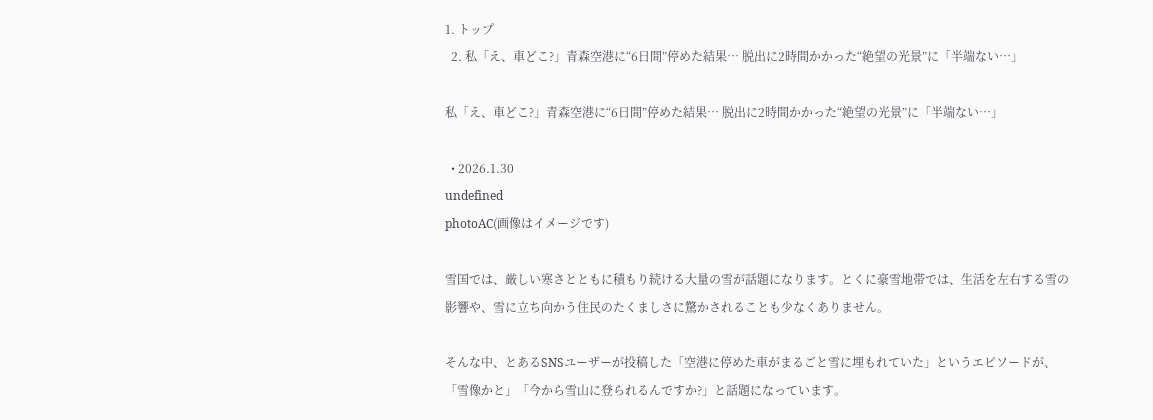1. トップ
  2. 私「え、車どこ?」青森空港に“6日間”停めた結果… 脱出に2時間かかった“絶望の光景”に「半端ない…」

私「え、車どこ?」青森空港に“6日間”停めた結果… 脱出に2時間かかった“絶望の光景”に「半端ない…」

  • 2026.1.30
undefined
photoAC(画像はイメージです)

雪国では、厳しい寒さとともに積もり続ける大量の雪が話題になります。とくに豪雪地帯では、生活を左右する雪の影響や、雪に立ち向かう住民のたくましさに驚かされることも少なくありません。

そんな中、とあるSNSユーザーが投稿した「空港に停めた車がまるごと雪に埋もれていた」というエピソードが、「雪像かと」「今から雪山に登られるんですか?」と話題になっています。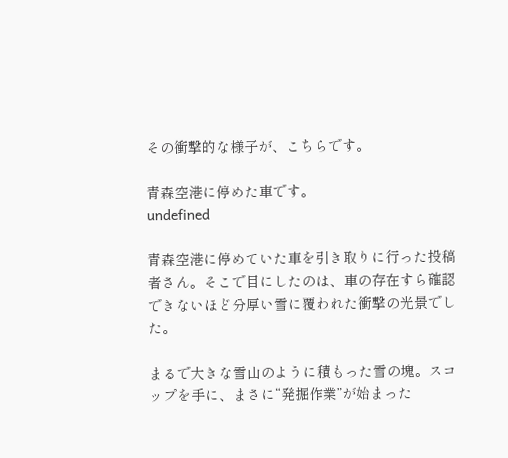その衝撃的な様子が、こちらです。

青森空港に停めた車です。
undefined

青森空港に停めていた車を引き取りに行った投稿者さん。そこで目にしたのは、車の存在すら確認できないほど分厚い雪に覆われた衝撃の光景でした。

まるで大きな雪山のように積もった雪の塊。スコップを手に、まさに“発掘作業”が始まった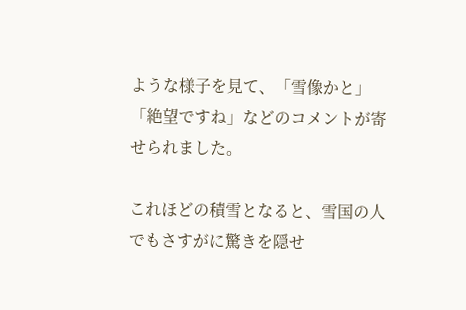ような様子を見て、「雪像かと」「絶望ですね」などのコメントが寄せられました。

これほどの積雪となると、雪国の人でもさすがに驚きを隠せ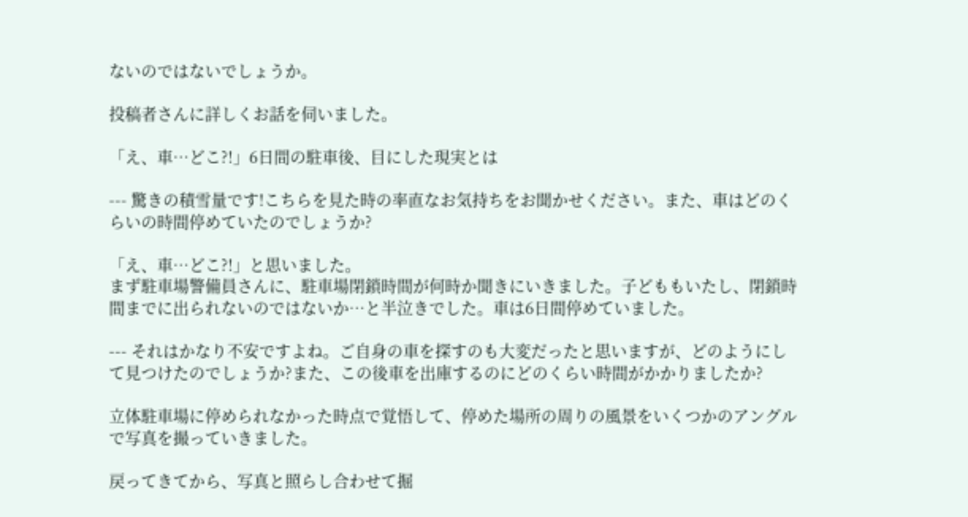ないのではないでしょうか。

投稿者さんに詳しくお話を伺いました。

「え、車…どこ?!」6日間の駐車後、目にした現実とは

--- 驚きの積雪量です!こちらを見た時の率直なお気持ちをお聞かせください。また、車はどのくらいの時間停めていたのでしょうか?

「え、車…どこ?!」と思いました。
まず駐車場警備員さんに、駐車場閉鎖時間が何時か聞きにいきました。子どももいたし、閉鎖時間までに出られないのではないか…と半泣きでした。車は6日間停めていました。

--- それはかなり不安ですよね。ご自身の車を探すのも大変だったと思いますが、どのようにして見つけたのでしょうか?また、この後車を出庫するのにどのくらい時間がかかりましたか?

立体駐車場に停められなかった時点で覚悟して、停めた場所の周りの風景をいくつかのアングルで写真を撮っていきました。

戻ってきてから、写真と照らし合わせて掘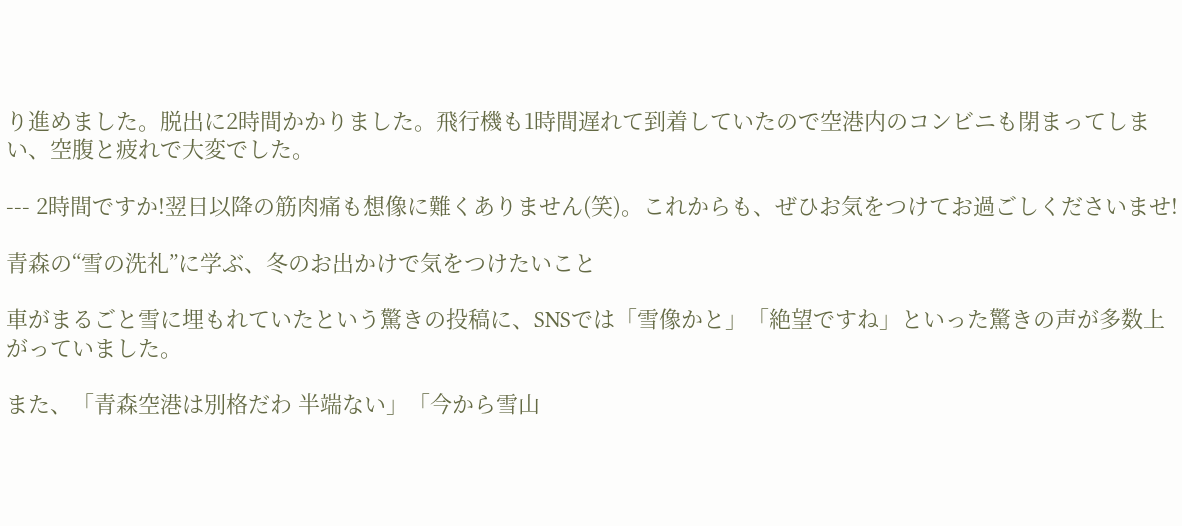り進めました。脱出に2時間かかりました。飛行機も1時間遅れて到着していたので空港内のコンビニも閉まってしまい、空腹と疲れで大変でした。

--- 2時間ですか!翌日以降の筋肉痛も想像に難くありません(笑)。これからも、ぜひお気をつけてお過ごしくださいませ!

青森の“雪の洗礼”に学ぶ、冬のお出かけで気をつけたいこと

車がまるごと雪に埋もれていたという驚きの投稿に、SNSでは「雪像かと」「絶望ですね」といった驚きの声が多数上がっていました。

また、「青森空港は別格だわ 半端ない」「今から雪山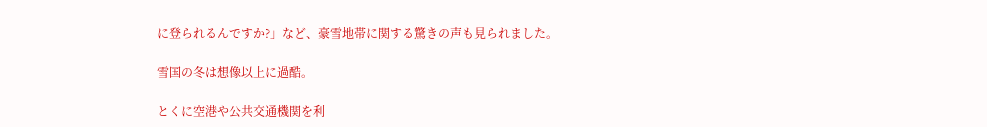に登られるんですか?」など、豪雪地帯に関する驚きの声も見られました。

雪国の冬は想像以上に過酷。

とくに空港や公共交通機関を利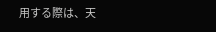用する際は、天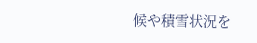候や積雪状況を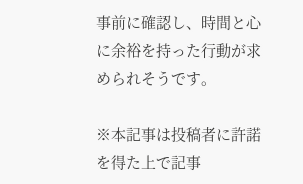事前に確認し、時間と心に余裕を持った行動が求められそうです。

※本記事は投稿者に許諾を得た上で記事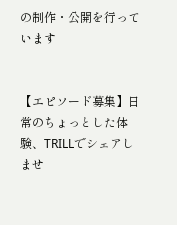の制作・公開を行っています


【エピソード募集】日常のちょっとした体験、TRILLでシェアしませ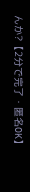んか?【2分で完了・匿名OK】